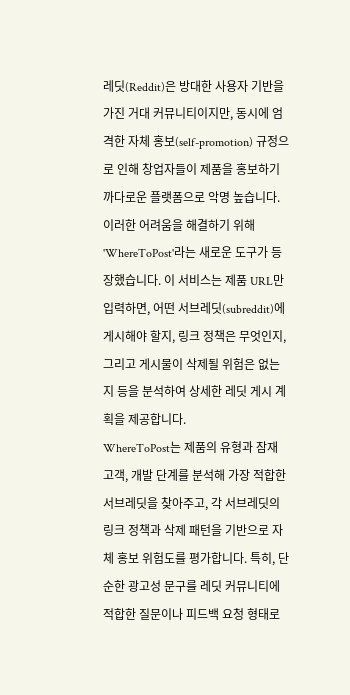레딧(Reddit)은 방대한 사용자 기반을 가진 거대 커뮤니티이지만, 동시에 엄격한 자체 홍보(self-promotion) 규정으로 인해 창업자들이 제품을 홍보하기 까다로운 플랫폼으로 악명 높습니다. 이러한 어려움을 해결하기 위해 'WhereToPost'라는 새로운 도구가 등장했습니다. 이 서비스는 제품 URL만 입력하면, 어떤 서브레딧(subreddit)에 게시해야 할지, 링크 정책은 무엇인지, 그리고 게시물이 삭제될 위험은 없는지 등을 분석하여 상세한 레딧 게시 계획을 제공합니다.
WhereToPost는 제품의 유형과 잠재 고객, 개발 단계를 분석해 가장 적합한 서브레딧을 찾아주고, 각 서브레딧의 링크 정책과 삭제 패턴을 기반으로 자체 홍보 위험도를 평가합니다. 특히, 단순한 광고성 문구를 레딧 커뮤니티에 적합한 질문이나 피드백 요청 형태로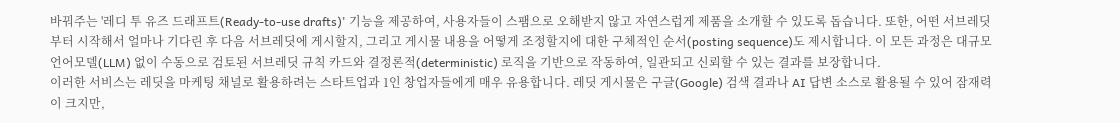바꿔주는 '레디 투 유즈 드래프트(Ready-to-use drafts)' 기능을 제공하여, 사용자들이 스팸으로 오해받지 않고 자연스럽게 제품을 소개할 수 있도록 돕습니다. 또한, 어떤 서브레딧부터 시작해서 얼마나 기다린 후 다음 서브레딧에 게시할지, 그리고 게시물 내용을 어떻게 조정할지에 대한 구체적인 순서(posting sequence)도 제시합니다. 이 모든 과정은 대규모 언어모델(LLM) 없이 수동으로 검토된 서브레딧 규칙 카드와 결정론적(deterministic) 로직을 기반으로 작동하여, 일관되고 신뢰할 수 있는 결과를 보장합니다.
이러한 서비스는 레딧을 마케팅 채널로 활용하려는 스타트업과 1인 창업자들에게 매우 유용합니다. 레딧 게시물은 구글(Google) 검색 결과나 AI 답변 소스로 활용될 수 있어 잠재력이 크지만,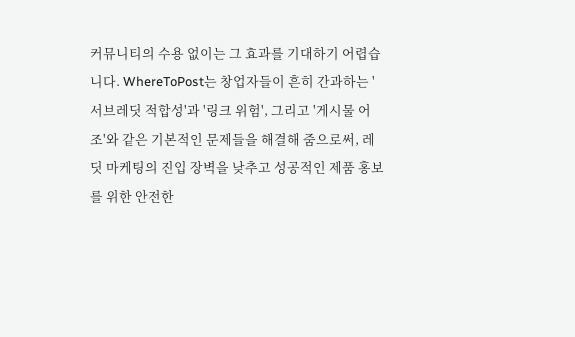커뮤니티의 수용 없이는 그 효과를 기대하기 어렵습니다. WhereToPost는 창업자들이 흔히 간과하는 '서브레딧 적합성'과 '링크 위험', 그리고 '게시물 어조'와 같은 기본적인 문제들을 해결해 줌으로써, 레딧 마케팅의 진입 장벽을 낮추고 성공적인 제품 홍보를 위한 안전한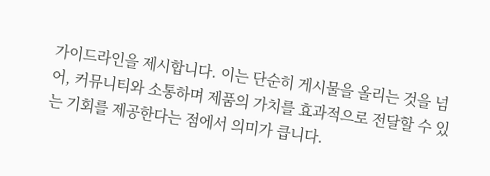가이드라인을 제시합니다. 이는 단순히 게시물을 올리는 것을 넘어, 커뮤니티와 소통하며 제품의 가치를 효과적으로 전달할 수 있는 기회를 제공한다는 점에서 의미가 큽니다.